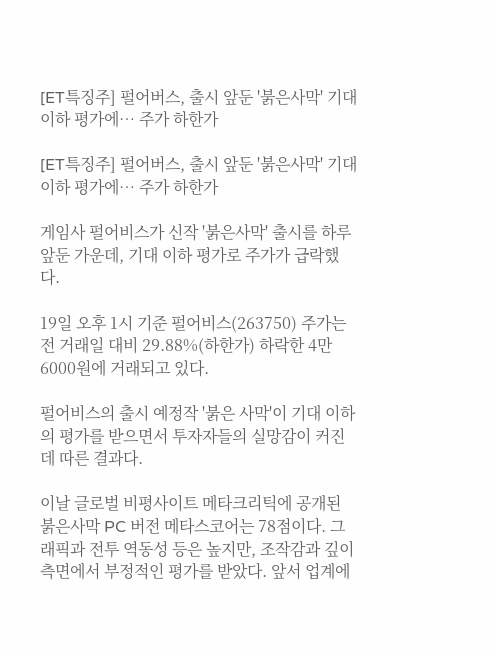[ET특징주] 펄어버스, 출시 앞둔 '붉은사막' 기대 이하 평가에… 주가 하한가

[ET특징주] 펄어버스, 출시 앞둔 '붉은사막' 기대 이하 평가에… 주가 하한가

게임사 펄어비스가 신작 '붉은사막' 출시를 하루 앞둔 가운데, 기대 이하 평가로 주가가 급락했다.

19일 오후 1시 기준 펄어비스(263750) 주가는 전 거래일 대비 29.88%(하한가) 하락한 4만 6000원에 거래되고 있다.

펄어비스의 출시 예정작 '붉은 사막'이 기대 이하의 평가를 받으면서 투자자들의 실망감이 커진데 따른 결과다.

이날 글로벌 비평사이트 메타크리틱에 공개된 붉은사막 PC 버전 메타스코어는 78점이다. 그래픽과 전투 역동성 등은 높지만, 조작감과 깊이 측면에서 부정적인 평가를 받았다. 앞서 업계에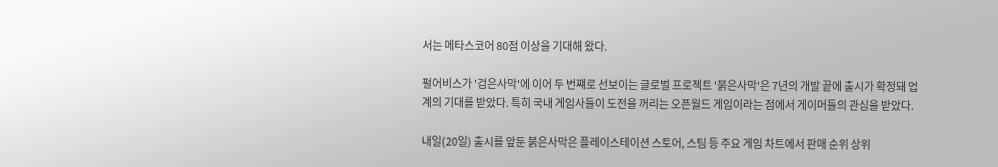서는 메타스코어 80점 이상을 기대해 왔다.

펄어비스가 '검은사막'에 이어 두 번쨰로 선보이는 글로벌 프로젝트 '붉은사막'은 7년의 개발 끝에 출시가 확정돼 업계의 기대를 받았다. 특히 국내 게임사들이 도전을 꺼리는 오픈월드 게임이라는 점에서 게이머들의 관심을 받았다.

내일(20일) 출시를 앞둔 붉은사막은 플레이스테이션 스토어, 스팀 등 주요 게임 차트에서 판매 순위 상위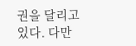권을 달리고 있다. 다만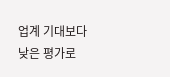업계 기대보다 낮은 평가로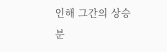인해 그간의 상승분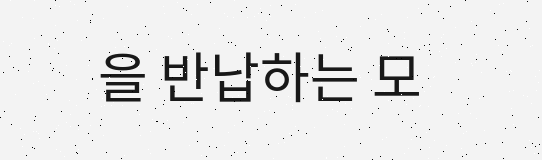을 반납하는 모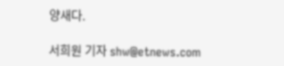양새다.

서희원 기자 shw@etnews.com